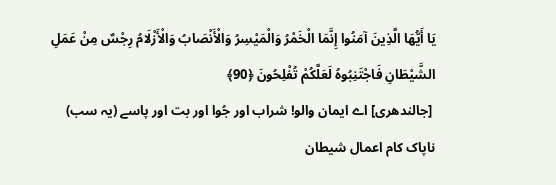يَا أَيُّهَا الَّذِينَ آمَنُوا إِنَّمَا الْخَمْرُ وَالْمَيْسِرُ وَالْأَنْصَابُ وَالْأَزْلَامُ رِجْسٌ مِنْ عَمَلِ الشَّيْطَانِ فَاجْتَنِبُوهُ لَعَلَّكُمْ تُفْلِحُونَ ﴿90﴾
 [جالندھری] اے ایمان والو! شراب اور جُوا اور بت اور پاسے (یہ سب) ناپاک کام اعمال شیطان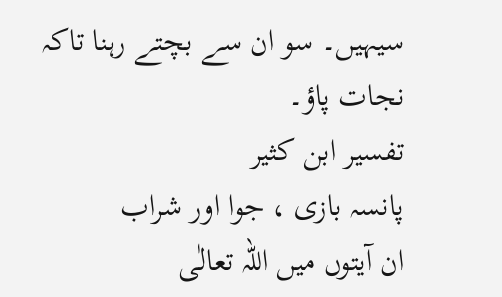سیہیں۔ سو ان سے بچتے رہنا تاکہ نجات پاؤ۔
تفسیر ابن كثیر
پانسہ بازی ، جوا اور شراب
ان آیتوں میں اللہ تعالٰی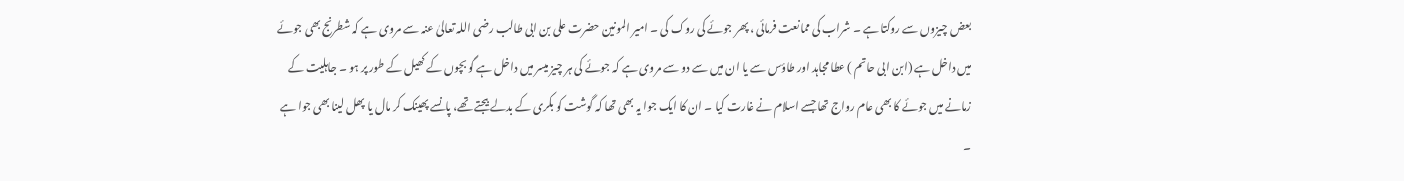بعض چیزوں سے روکتا ہے ۔ شراب کی ممانعت فرمائی ، پھر جوئے کی روک کی ۔ امیر المونین حضرت علی بن ابی طالب رضی اللہ تعالیٰ عنہ سے مروی ہے کہ شطرنج بھی جوئے میں داخل ہے (ابن ابی حاتم ) عطا مجاہد اور طاؤس سے یا ان میں سے دو سے مروی ہے کہ جوئے کی ہر چیز میسر میں داخل ہے گو بچوں کے کھیل کے طور پر ہو ۔ جاہلیت کے زمانے میں جوئے کا بھی عام رواج تھا جسے اسلام نے غارت کیا ۔ ان کا ایک جوا یہ بھی تھا کہ گوشت کو بکری کے بدلے بیجتے تھے، پانسے پھینک کر مال یا پھل لینا بھی جوا ہے ۔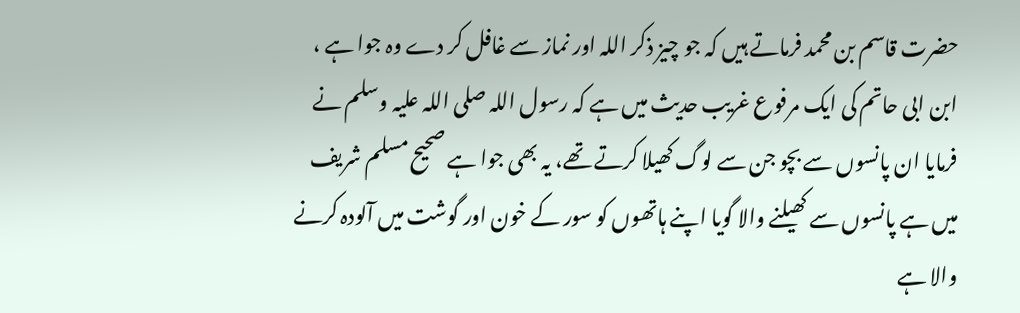حضرت قاسم بن محمد فرماتے ہیں کہ جو چیز ذکر اللہ اور نماز سے غافل کر دے وہ جوا ہے ، ابن ابی حاتم کی ایک مرفوع غریب حدیث میں ہے کہ رسول اللہ صلی اللہ علیہ وسلم نے فرمایا ان پانسوں سے بچو جن سے لوگ کھیلا کرتے تھے، یہ بھی جوا ہے صحیح مسلم شریف میں ہے پانسوں سے کھیلنے والا گویا اپنے ہاتھوں کو سور کے خون اور گوشت میں آلودہ کرنے والا ہے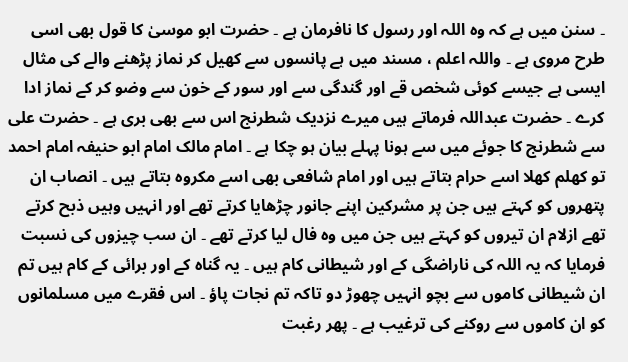۔ سنن میں ہے کہ وہ اللہ اور رسول کا نافرمان ہے ۔ حضرت ابو موسیٰ کا قول بھی اسی طرح مروی ہے ۔ واللہ اعلم ، مسند میں ہے پانسوں سے کھیل کر نماز پڑھنے والے کی مثال ایسی ہے جیسے کوئی شخص قے اور گندگی سے اور سور کے خون سے وضو کر کے نماز ادا کرے ۔ حضرت عبداللہ فرماتے ہیں میرے نزدیک شطرنج اس سے بھی بری ہے ۔ حضرت علی سے شطرنج کا جوئے میں سے ہونا پہلے بیان ہو چکا ہے ۔ امام مالک امام ابو حنیفہ امام احمد تو کھلم کھلا اسے حرام بتاتے ہیں اور امام شافعی بھی اسے مکروہ بتاتے ہیں ۔ انصاب ان پتھروں کو کہتے ہیں جن پر مشرکین اپنے جانور چڑھایا کرتے تھے اور انہیں وہیں ذبح کرتے تھے ازلام ان تیروں کو کہتے ہیں جن میں وہ فال لیا کرتے تھے ۔ ان سب چیزوں کی نسبت فرمایا کہ یہ اللہ کی ناراضگی کے اور شیطانی کام ہیں ۔ یہ گناہ کے اور برائی کے کام ہیں تم ان شیطانی کاموں سے بچو انہیں چھوڑ دو تاکہ تم نجات پاؤ ۔ اس فقرے میں مسلمانوں کو ان کاموں سے روکنے کی ترغیب ہے ۔ پھر رغبت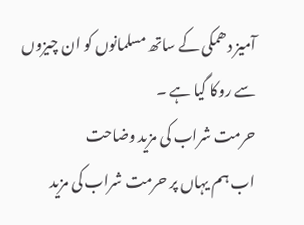آمیز دھمکی کے ساتھ مسلمانوں کو ان چیزوں سے روکا گیا ہے ۔
حرمت شراب کی مزید وضاحت
اب ہم یہاں پر حرمت شراب کی مزید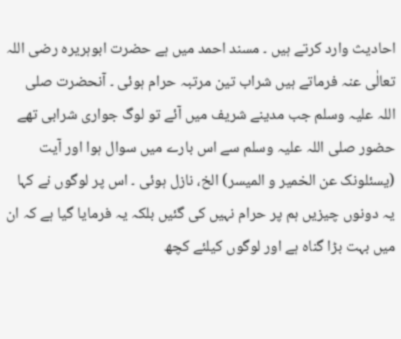احادیث وارد کرتے ہیں ۔ مسند احمد میں ہے حضرت ابوہریرہ رضی اللہ تعالٰی عنہ فرماتے ہیں شراب تین مرتبہ حرام ہوئی ۔ آنحضرت صلی اللہ علیہ وسلم جب مدینے شریف میں آئے تو لوگ جواری شرابی تھے حضور صلی اللہ علیہ وسلم سے اس بارے میں سوال ہوا اور آیت (یسئلونک عن الخمیر و المیسر) الخ، نازل ہوئی ۔ اس پر لوگوں نے کہا یہ دونوں چیزیں ہم پر حرام نہیں کی گئیں بلکہ یہ فرمایا گیا ہے کہ ان میں بہت بڑا گناہ ہے اور لوگوں کیلئے کچھ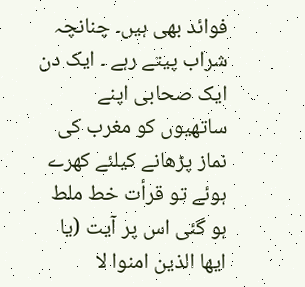فوائد بھی ہیں۔ چنانچہ شراب پیتے رہے ۔ ایک دن ایک صحابی اپنے ساتھیوں کو مغرب کی نماز پڑھانے کیلئے کھرے ہوئے تو قرأت خط ملط ہو گئی اس پر آیت (یا ایھا الذین امنوا لا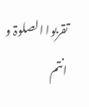تقربوا الصلوۃ و انتم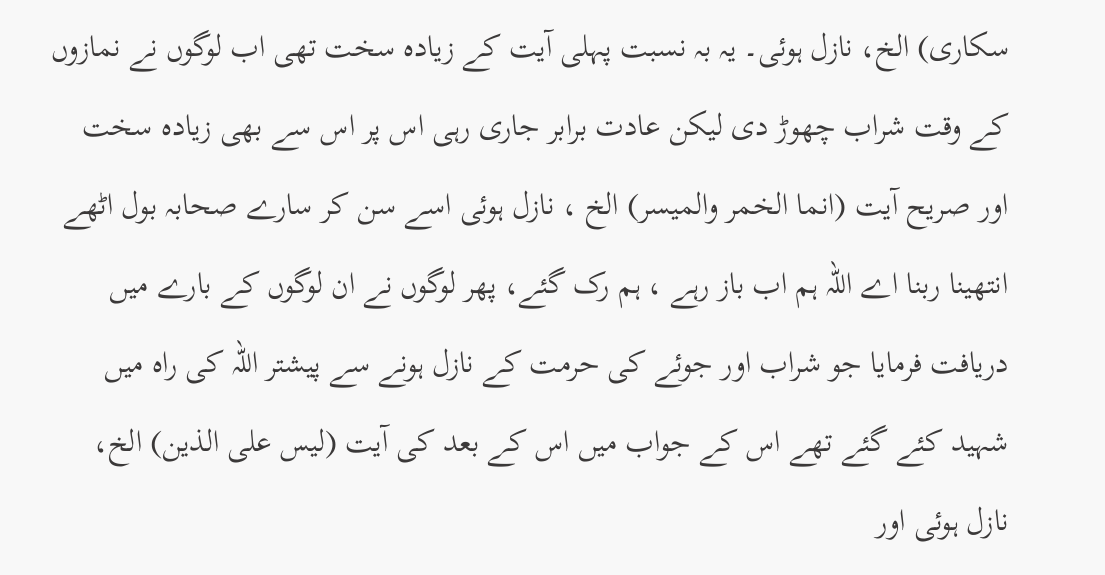سکاری) الخ، نازل ہوئی۔ یہ بہ نسبت پہلی آیت کے زیادہ سخت تھی اب لوگوں نے نمازوں کے وقت شراب چھوڑ دی لیکن عادت برابر جاری رہی اس پر اس سے بھی زیادہ سخت اور صریح آیت (انما الخمر والمیسر) الخ ، نازل ہوئی اسے سن کر سارے صحابہ بول اٹھے انتھینا ربنا اے اللہ ہم اب باز رہے ، ہم رک گئے، پھر لوگوں نے ان لوگوں کے بارے میں دریافت فرمایا جو شراب اور جوئے کی حرمت کے نازل ہونے سے پیشتر اللہ کی راہ میں شہید کئے گئے تھے اس کے جواب میں اس کے بعد کی آیت (لیس علی الذین) الخ، نازل ہوئی اور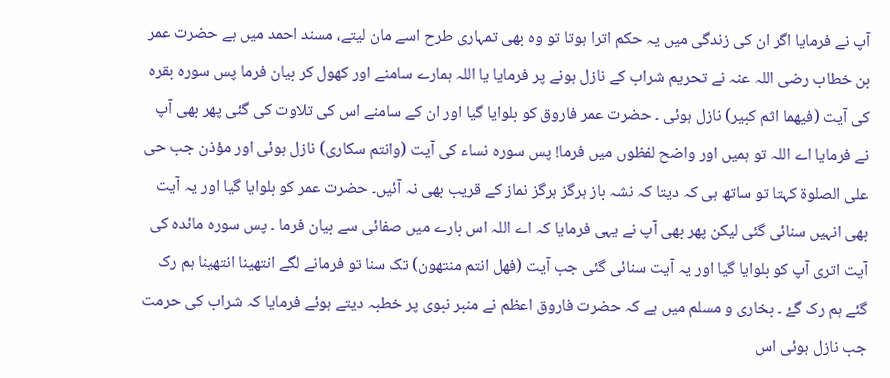آپ نے فرمایا اگر ان کی زندگی میں یہ حکم اترا ہوتا تو وہ بھی تمہاری طرح اسے مان لیتے، مسند احمد میں ہے حضرت عمر بن خطاب رضی اللہ عنہ نے تحریم شراب کے نازل ہونے پر فرمایا یا اللہ ہمارے سامنے اور کھول کر بیان فرما پس سورہ بقرہ کی آیت (فیھما اثم کبیر) نازل ہوئی ۔ حضرت عمر فاروق کو بلوایا گیا اور ان کے سامنے اس کی تلاوت کی گئی پھر بھی آپ نے فرمایا اے اللہ تو ہمیں اور واضح لفظوں میں فرما! پس سورہ نساء کی آیت (وانتم سکاری) نازل ہوئی اور مؤذن جب حی علی الصلوۃ کہتا تو ساتھ ہی کہ دیتا کہ نشہ باز ہرگز ہرگز نماز کے قریب بھی نہ آئیں۔ حضرت عمر کو بلوایا گیا اور یہ آیت بھی انہیں سنائی گئی لیکن پھر بھی آپ نے یہی فرمایا کہ اے اللہ اس بارے میں صفائی سے بیان فرما ۔ پس سورہ مائدہ کی آیت اتری آپ کو بلوایا گیا اور یہ آیت سنائی گئی جب آیت (فھل انتم منتھون) تک سنا تو فرمانے لگے انتھینا انتھینا ہم رک گئے ہم رک گۓ ۔ بخاری و مسلم میں ہے کہ حضرت فاروق اعظم نے منبر نبوی پر خطبہ دیتے ہوئے فرمایا کہ شراب کی حرمت جب نازل ہوئی اس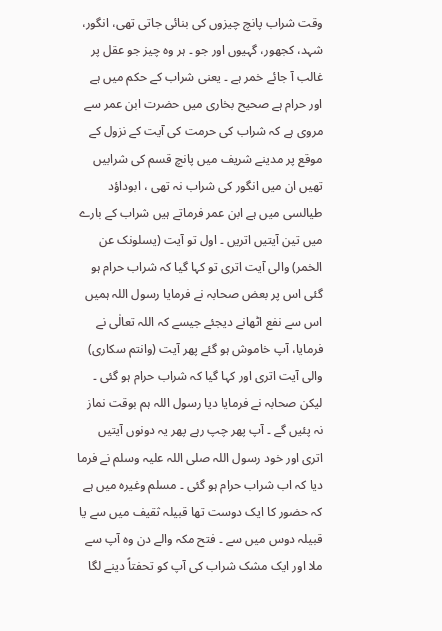وقت شراب پانچ چیزوں کی بنائی جاتی تھی، انگور، شہد، کجھور، گہیوں اور جو ۔ ہر وہ چیز جو عقل پر غالب آ جائے خمر ہے ۔ یعنی شراب کے حکم میں ہے اور حرام ہے صحیح بخاری میں حضرت ابن عمر سے مروی ہے کہ شراب کی حرمت کی آیت کے نزول کے موقع پر مدینے شریف میں پانچ قسم کی شرابیں تھیں ان میں انگور کی شراب نہ تھی ، ابوداؤد طیالسی میں ہے ابن عمر فرماتے ہیں شراب کے بارے میں تین آیتیں اتریں ۔ اول تو آیت (یسلونک عن الخمر) والی آیت اتری تو کہا گیا کہ شراب حرام ہو گئی اس پر بعض صحابہ نے فرمایا رسول اللہ ہمیں اس سے نفع اٹھانے دیجئے جیسے کہ اللہ تعالٰی نے فرمایا، آپ خاموش ہو گئے پھر آیت (وانتم سکاری) والی آیت اتری اور کہا گیا کہ شراب حرام ہو گئی ۔ لیکن صحابہ نے فرمایا دیا رسول اللہ ہم بوقت نماز نہ پئیں گے ۔ آپ پھر چپ رہے پھر یہ دونوں آیتیں اتری اور خود رسول اللہ صلی اللہ علیہ وسلم نے فرما دیا کہ اب شراب حرام ہو گئی ۔ مسلم وغیرہ میں ہے کہ حضور کا ایک دوست تھا قبیلہ ثقیف میں سے یا قبیلہ دوس میں سے ۔ فتح مکہ والے دن وہ آپ سے ملا اور ایک مشک شراب کی آپ کو تحفتاً دینے لگا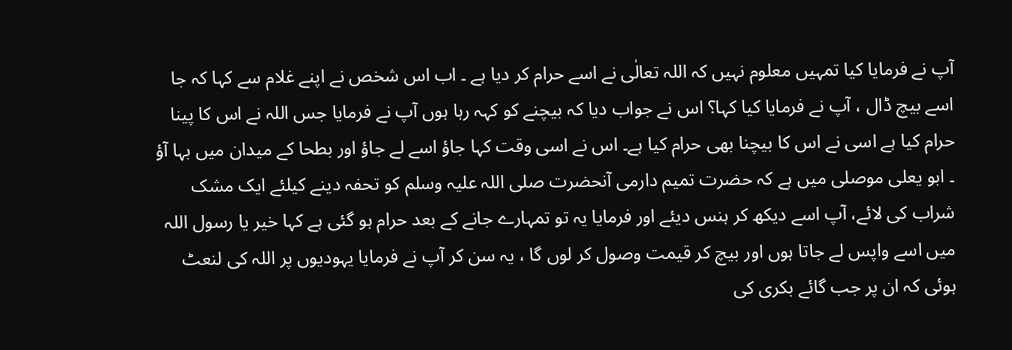آپ نے فرمایا کیا تمہیں معلوم نہیں کہ اللہ تعالٰی نے اسے حرام کر دیا ہے ۔ اب اس شخص نے اپنے غلام سے کہا کہ جا اسے بیچ ڈال ، آپ نے فرمایا کیا کہا؟ اس نے جواب دیا کہ بیچنے کو کہہ رہا ہوں آپ نے فرمایا جس اللہ نے اس کا پینا حرام کیا ہے اسی نے اس کا بیچنا بھی حرام کیا ہے۔ اس نے اسی وقت کہا جاؤ اسے لے جاؤ اور بطحا کے میدان میں بہا آؤ ۔ ابو یعلی موصلی میں ہے کہ حضرت تمیم دارمی آنحضرت صلی اللہ علیہ وسلم کو تحفہ دینے کیلئے ایک مشک شراب کی لائے، آپ اسے دیکھ کر ہنس دیئے اور فرمایا یہ تو تمہارے جانے کے بعد حرام ہو گئی ہے کہا خیر یا رسول اللہ میں اسے واپس لے جاتا ہوں اور بیچ کر قیمت وصول کر لوں گا ، یہ سن کر آپ نے فرمایا یہودیوں پر اللہ کی لنعٹ ہوئی کہ ان پر جب گائے بکری کی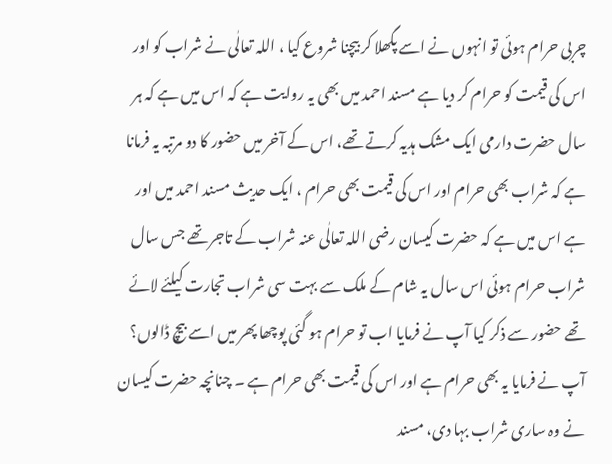چربی حرام ہوئی تو انہوں نے اسے پگھلا کر بیچنا شروع کیا ، اللہ تعالٰی نے شراب کو اور اس کی قیمت کو حرام کر دیا ہے مسند احمد میں بھی یہ روایت ہے کہ اس میں ہے کہ ہر سال حضرت دارمی ایک مشک ہدیہ کرتے تھے، اس کے آخر میں حضور کا دو مرتبہ یہ فرمانا ہے کہ شراب بھی حرام اور اس کی قیمت بھی حرام ، ایک حدیث مسند احمد میں اور ہے اس میں ہے کہ حضرت کیسان رضی اللہ تعالٰی عنہ شراب کے تاجر تھے جس سال شراب حرام ہوئی اس سال یہ شام کے ملک سے بہت سی شراب تجارت کیلئے لائے تھے حضور سے ذکر کیا آپ نے فرمایا اب تو حرام ہو گئی پوچھا پھر میں اسے بیچ ڈالوں؟ آپ نے فرمایا یہ بھی حرام ہے اور اس کی قیمت بھی حرام ہے ۔ چنانچہ حضرت کیسان نے وہ ساری شراب بہا دی، مسند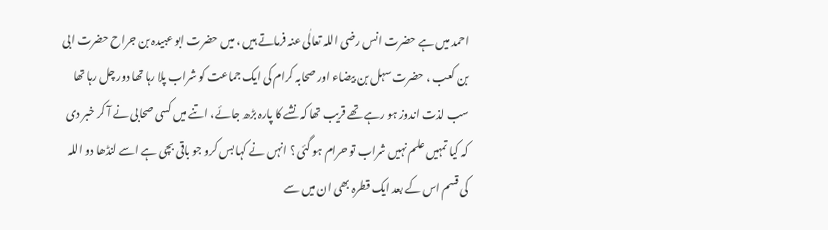احمد میں ہے حضرت انس رضی اللہ تعالٰی عنہ فرماتے ہیں ، میں حضرت ابو عبیدہ بن جراح حضرت ابی بن کعب ، حضرت سہل بن بیضاء اور صحابہ کرام کی ایک جماعت کو شراب پلا رہا تھا دور چل رہا تھا سب لذت اندوز ہو رہے تھے قریب تھا کہ نشے کا پارہ بڑھ جائے، اتنے میں کسی صحابی نے آ کر خبر دی کہ کیا تمہیں علم نہیں شراب تو حرام ہو گئی ؟ انہں نے کہا بس کرو جو باقی بچی ہے اسے لنڈھا دو اللہ کی قسم اس کے بعد ایک قطرہ بھی ان میں سے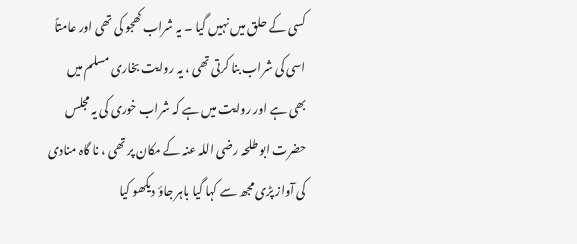کسی کے حلق میں نہیں گیا ۔ یہ شراب کھجو کی تھی اور عامتاً اسی کی شراب بنا کرتی تھی ، یہ روایت بخاری مسلم میں بھی ہے اور روایت میں ہے کہ شراب خوری کی یہ مجلس حضرت ابو طلحہ رضی اللہ عنہ کے مکان پر تھی ، نا گاہ منادی کی آواز پڑی مجھ سے کہا گیا باہر جاؤ دیکھو کیا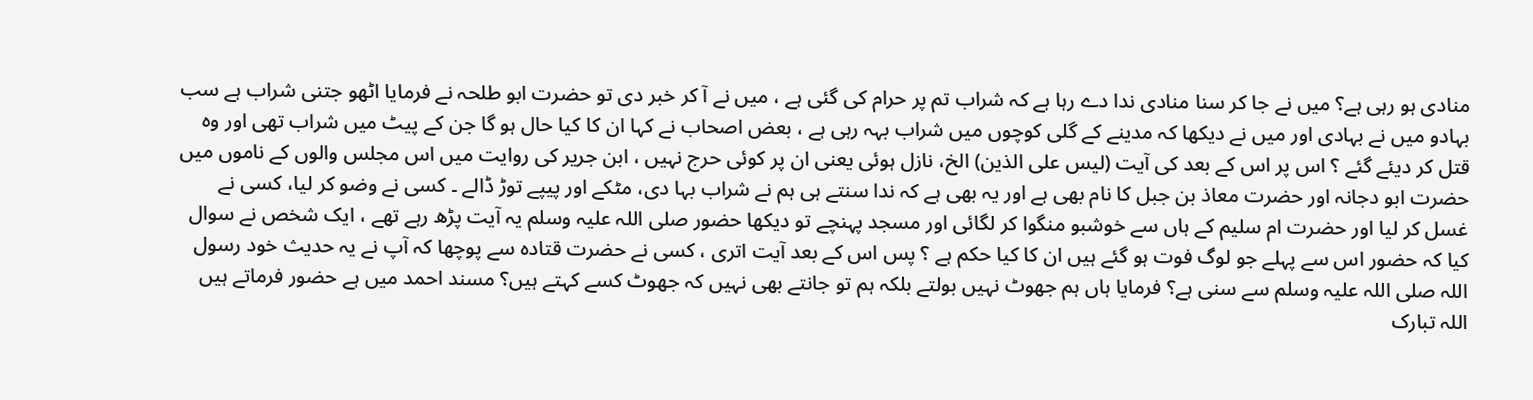منادی ہو رہی ہے؟ میں نے جا کر سنا منادی ندا دے رہا ہے کہ شراب تم پر حرام کی گئی ہے ، میں نے آ کر خبر دی تو حضرت ابو طلحہ نے فرمایا اٹھو جتنی شراب ہے سب بہادو میں نے بہادی اور میں نے دیکھا کہ مدینے کے گلی کوچوں میں شراب بہہ رہی ہے ، بعض اصحاب نے کہا ان کا کیا حال ہو گا جن کے پیٹ میں شراب تھی اور وہ قتل کر دیئے گئے ؟ اس پر اس کے بعد کی آیت (لیس علی الذین) الخ، نازل ہوئی یعنی ان پر کوئی حرج نہیں ، ابن جریر کی روایت میں اس مجلس والوں کے ناموں میں حضرت ابو دجانہ اور حضرت معاذ بن جبل کا نام بھی ہے اور یہ بھی ہے کہ ندا سنتے ہی ہم نے شراب بہا دی، مٹکے اور پیپے توڑ ڈالے ۔ کسی نے وضو کر لیا، کسی نے غسل کر لیا اور حضرت ام سلیم کے ہاں سے خوشبو منگوا کر لگائی اور مسجد پہنچے تو دیکھا حضور صلی اللہ علیہ وسلم یہ آیت پڑھ رہے تھے ، ایک شخص نے سوال کیا کہ حضور اس سے پہلے جو لوگ فوت ہو گئے ہیں ان کا کیا حکم ہے ؟ پس اس کے بعد آیت اتری ، کسی نے حضرت قتادہ سے پوچھا کہ آپ نے یہ حدیث خود رسول اللہ صلی اللہ علیہ وسلم سے سنی ہے؟ فرمایا ہاں ہم جھوٹ نہیں بولتے بلکہ ہم تو جانتے بھی نہیں کہ جھوٹ کسے کہتے ہیں؟ مسند احمد میں ہے حضور فرماتے ہیں اللہ تبارک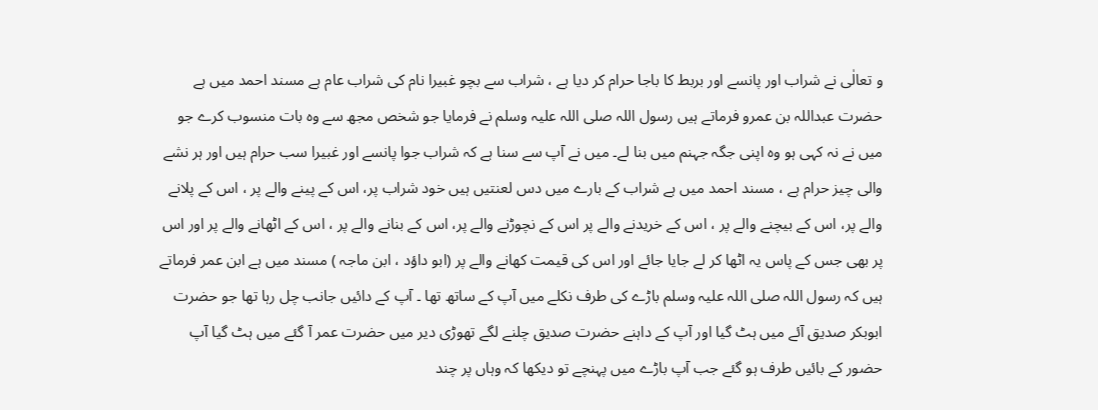و تعالٰی نے شراب اور پانسے اور بربط کا باجا حرام کر دیا ہے ، شراب سے بچو غبیرا نام کی شراب عام ہے مسند احمد میں ہے حضرت عبداللہ بن عمرو فرماتے ہیں رسول اللہ صلی اللہ علیہ وسلم نے فرمایا جو شخص مجھ سے وہ بات منسوب کرے جو میں نے نہ کہی ہو وہ اپنی جگہ جہنم میں بنا لے۔ میں نے آپ سے سنا ہے کہ شراب جوا پانسے اور غبیرا سب حرام ہیں اور ہر نشے والی چیز حرام ہے ، مسند احمد میں ہے شراب کے بارے میں دس لعنتیں ہیں خود شراب پر، اس کے پینے والے پر ، اس کے پلانے والے پر، اس کے بیچنے والے پر ، اس کے خریدنے والے پر اس کے نچوڑنے والے پر، اس کے بنانے والے پر ، اس کے اٹھانے والے پر اور اس پر بھی جس کے پاس یہ اٹھا کر لے جایا جائے اور اس کی قیمت کھانے والے پر (ابو داؤد ، ابن ماجہ ) مسند میں ہے ابن عمر فرماتے ہیں کہ رسول اللہ صلی اللہ علیہ وسلم باڑے کی طرف نکلے میں آپ کے ساتھ تھا ۔ آپ کے دائیں جانب چل رہا تھا جو حضرت ابوبکر صدیق آئے میں ہٹ گیا اور آپ کے داہنے حضرت صدیق چلنے لگے تھوڑی دیر میں حضرت عمر آ گئے میں ہٹ گیا آپ حضور کے بائیں طرف ہو گئے جب آپ باڑے میں پہنچے تو دیکھا کہ وہاں پر چند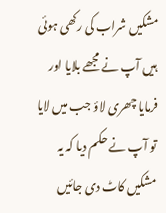مشکیں شراب کی رکھی ہوئی ہیں آپ نے مجھے بلایا اور فرمایا چھری لاؤ جب میں لایا تو آپ نے حکم دیا کہ یہ مشکیں کاٹ دی جائیں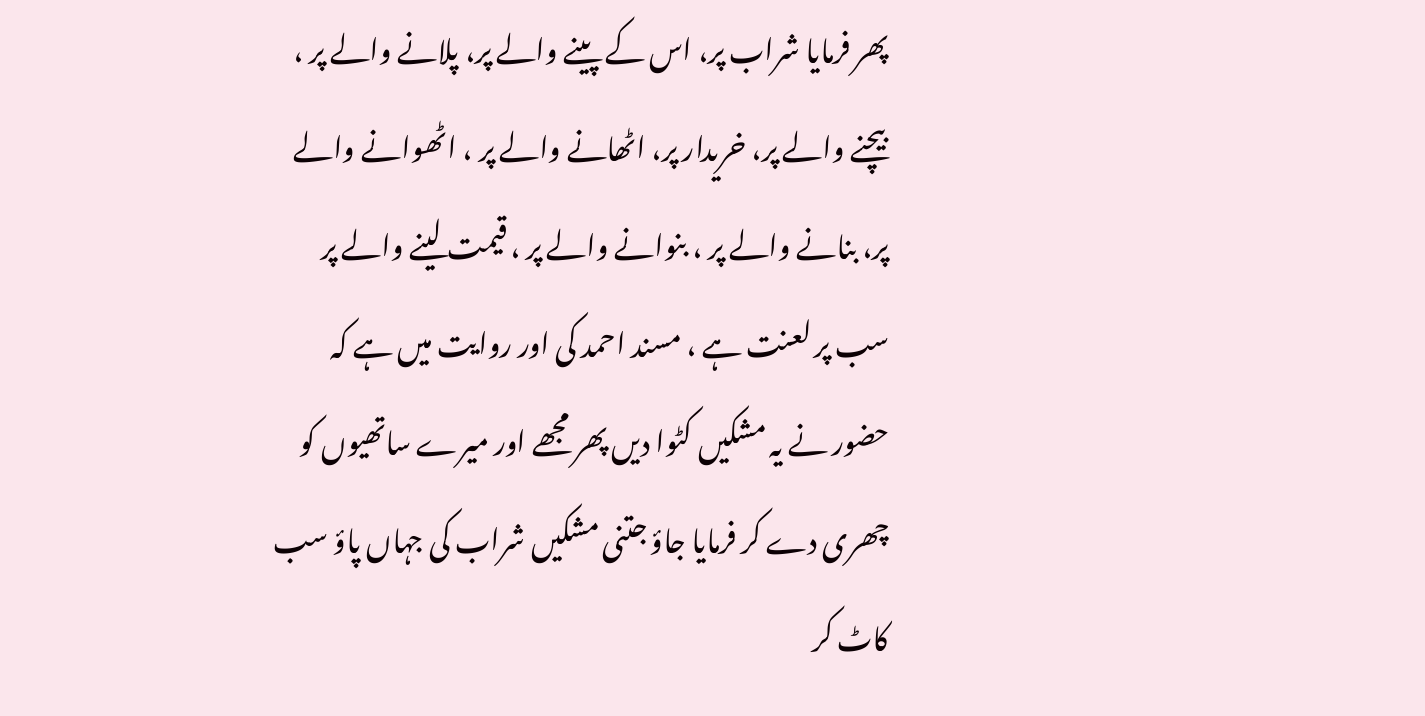پھر فرمایا شراب پر، اس کے پینے والے پر، پلانے والے پر ، بیچنے والے پر، خریدار پر، اٹھانے والے پر ، اٹھوانے والے پر، بنانے والے پر ، بنوانے والے پر ، قیمت لینے والے پر سب پر لعنت ہے ، مسند احمد کی اور روایت میں ہے کہ حضور نے یہ مشکیں کٹوا دیں پھر مجھے اور میرے ساتھیوں کو چھری دے کر فرمایا جاؤ جتنی مشکیں شراب کی جہاں پاؤ سب کاٹ کر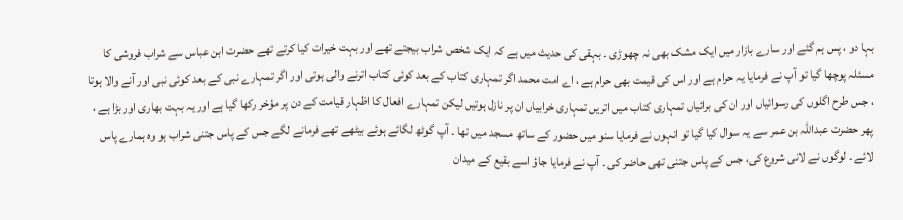بہا دو ، پس ہم گئے اور سارے بازار میں ایک مشک بھی نہ چھوڑی ۔ بہقی کی حدیث میں ہے کہ ایک شخص شراب بیجتے تھے اور بہت خیرات کیا کرتے تھے حضرت ابن عباس سے شراب فروشی کا مسئلہ پوچھا گیا تو آپ نے فرمایا یہ حرام ہے اور اس کی قیمت بھی حرام ہے ، اے امت محمد اگر تمہاری کتاب کے بعد کوئی کتاب اترنے والی ہوتی اور اگر تمہارے نبی کے بعد کوئی نبی اور آنے والا ہوتا ، جس طرح اگلوں کی رسوائیاں اور ان کی برائیاں تمہاری کتاب میں اتریں تمہاری خرابیاں ان پر نازل ہوتیں لیکن تمہارے افعال کا اظہار قیامت کے دن پر مؤخر رکھا گیا ہے اور یہ بہت بھاری اور بڑا ہے ، پھر حضرت عبداللہ بن عمر سے یہ سوال کیا گیا تو انہوں نے فرمایا سنو میں حضور کے ساتھ مسجد میں تھا ۔ آپ گوٹھ لگائے ہوئے بیٹھے تھے فرمانے لگے جس کے پاس جتنی شراب ہو وہ ہمارے پاس لائے ۔ لوگوں نے لانی شروع کی، جس کے پاس جتنی تھی حاضر کی ۔ آپ نے فرمایا جاؤ اسے بقیع کے میدان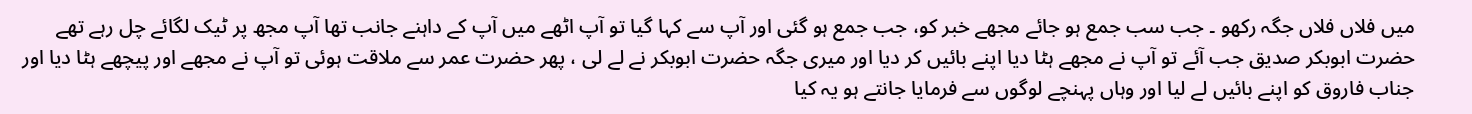میں فلاں فلاں جگہ رکھو ۔ جب سب جمع ہو جائے مجھے خبر کو، جب جمع ہو گئی اور آپ سے کہا گیا تو آپ اٹھے میں آپ کے داہنے جانب تھا آپ مجھ پر ٹیک لگائے چل رہے تھے حضرت ابوبکر صدیق جب آئے تو آپ نے مجھے ہٹا دیا اپنے بائیں کر دیا اور میری جگہ حضرت ابوبکر نے لے لی ، پھر حضرت عمر سے ملاقت ہوئی تو آپ نے مجھے اور پیچھے ہٹا دیا اور جناب فاروق کو اپنے بائیں لے لیا اور وہاں پہنچے لوگوں سے فرمایا جانتے ہو یہ کیا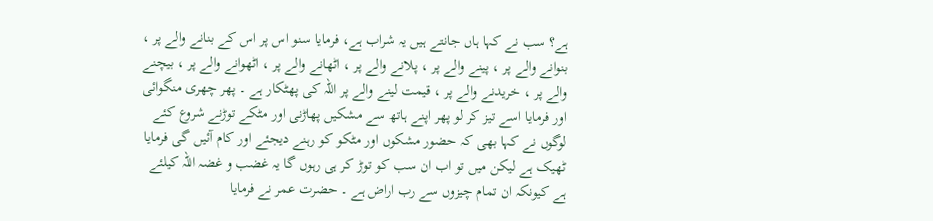ہے؟ سب نے کہا ہاں جانتے ہیں یہ شراب ہے، فرمایا سنو اس پر اس کے بنانے والے پر ، بنوانے والے پر ، پینے والے پر ، پلانے والے پر ، اٹھانے والے پر ، اٹھوانے والے پر ، بیچنے والے پر ، خریدنے والے پر ، قیمت لینے والے پر اللہ کی پھٹکار ہے ۔ پھر چھری منگوائی اور فرمایا اسے تیز کر لو پھر اپنے ہاتھ سے مشکیں پھاڑنی اور مٹکے توڑنے شروع کئے لوگوں نے کہا بھی کہ حضور مشکوں اور مٹکو کو رہنے دیجئے اور کام آئیں گی فرمایا ٹھیک ہے لیکن میں تو اب ان سب کو توڑ کر ہی رہوں گا یہ غضب و غضہ اللہ کیلئے ہے کیونکہ ان تمام چیزوں سے رب اراض ہے ۔ حضرت عمر نے فرمایا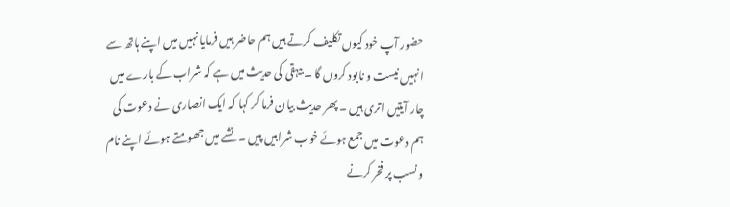حضور آپ خود کیوں تکلیف کرتے ہیں ہم حاضر ہیں فرمایا نہیں میں اپنے ہاتھ سے انہیں نیست و نابود کروں گا ۔ بیہقی کی حدیث میں ہے کہ شراب کے بارے میں چار آیتیں اتری ہیں ۔ پھر حدیث بیان فرما کر کہا کہ ایک انصاری نے دعوت کی ہم دعوت میں جمع ہوئے خوب شرابیں پیں ۔ نشے میں جھومتے ہوئے اپنے نام و نسب پر فخر کرنے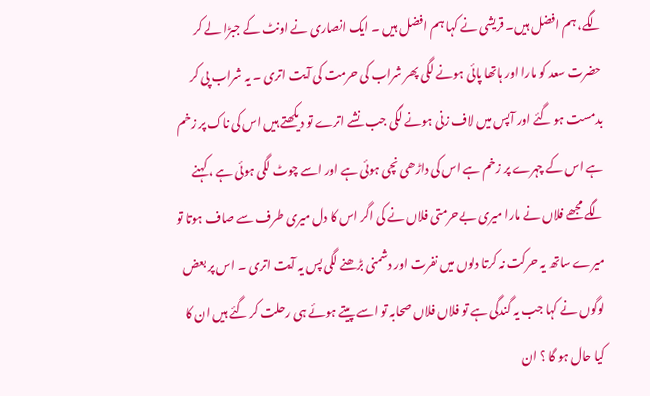لگے، ہم افضل ہیں۔ قریشی نے کہا ہم افضل ہیں ۔ ایک انصاری نے اونٹ کے جبڑا لے کر حضرت سعد کو مارا اور ہاتھا پائی ہونے لگی پھر شراب کی حرمت کی آیت اتری ۔ یہ شراب پی کر بدمست ہو گئے اور آپس میں لاف زنی ہونے لگی جب نشے اترے تو دیکھتے ہیں اس کی ناک پر زخم ہے اس کے چہرے پر زخم ہے اس کی داڑھی نچی ہوئی ہے اور اسے چوٹ لگی ہوئی ہے ، کہنے لگے مجھے فلاں نے مارا میری بےحرمتی فلاں نے کی اگر اس کا دل میری طرف سے صاف ہوتا تو میرے ساتھ یہ حرکت نہ کرتا دلوں میں نفرت اور دشمنی بڑھنے لگی پس یہ آیت اتری ۔ اس پر بعض لوگوں نے کہا جب یہ گندگی ہے تو فلاں فلاں صحابہ تو اسے پیتے ہوئے ہی رحلت کر گئے ہیں ان کا کیا حال ہو گا ؟ ان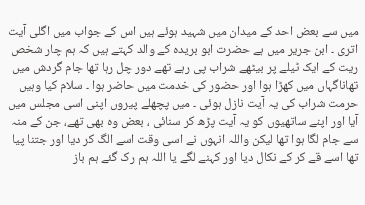میں سے بعض احد کے میدان میں شہید ہوئے ہیں اس کے جواب میں اگلی آیت اتری ۔ ابن جریر میں ہے حضرت ابو بریدہ کے والد کہتے ہیں کہ ہم چار شخص ریت کے ایک ٹیلے پر بیٹھے شراب پی رہے تھے دور چل رہا تھا جام گردش میں تھاناگہاں میں کھڑا ہوا اور حضور کی خدمت میں حاضر ہوا ۔ سلام کیا وہیں حرمت شراب کی یہ آیت نازل ہوئی ۔ میں پچھلے پیروں اپنی اسی مجلس میں آیا اور اپنے ساتھیوں کو یہ آیت پڑھ کر سنائی ، بعض وہ بھی تھے، جن کے منہ سے جام لگا ہوا تھا لیکن واللہ انہوں نے اسی وقت اسے الگ کر دیا اور جتنا پیا تھا اسے قے کر کے نکال دیا اور کہنے لگے یا اللہ ہم رک گئے ہم باز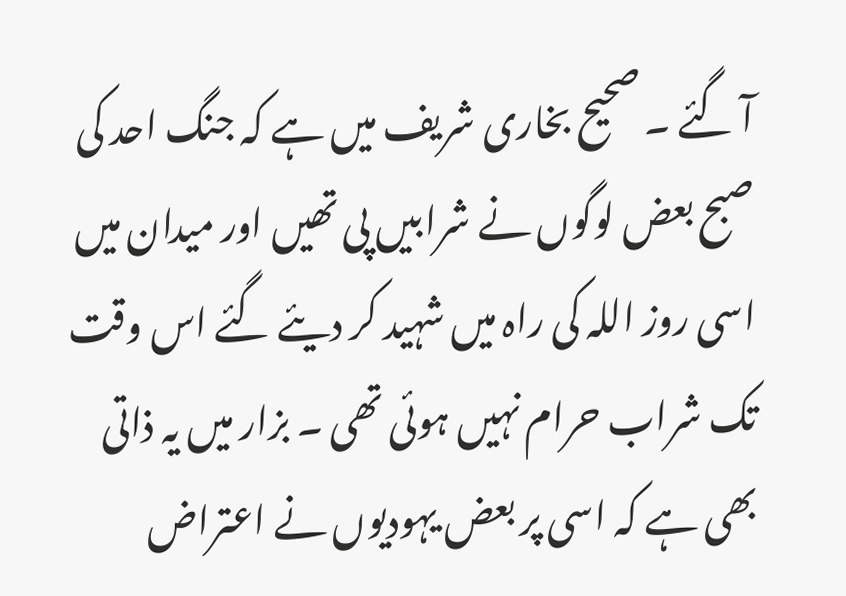آ گئے ۔ صحیح بخاری شریف میں ہے کہ جنگ احد کی صبح بعض لوگوں نے شرابیں پی تھیں اور میدان میں اسی روز اللہ کی راہ میں شہید کر دیئے گئے اس وقت تک شراب حرام نہیں ہوئی تھی ۔ بزار میں یہ ذاتی بھی ہے کہ اسی پر بعض یہودیوں نے اعتراض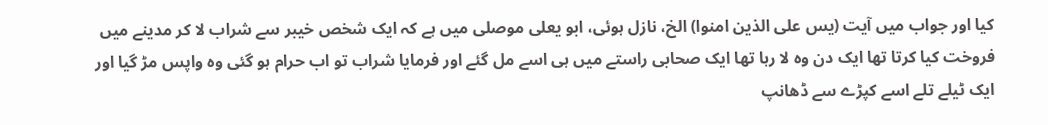کیا اور جواب میں آیت (یس علی الذین امنوا) الخ، نازل ہوئی، ابو یعلی موصلی میں ہے کہ ایک شخص خیبر سے شراب لا کر مدینے میں فروخت کیا کرتا تھا ایک دن وہ لا رہا تھا ایک صحابی راستے میں ہی اسے مل گئے اور فرمایا شراب تو اب حرام ہو گئی وہ واپس مڑ گیا اور ایک ٹیلے تلے اسے کپڑے سے ڈھانپ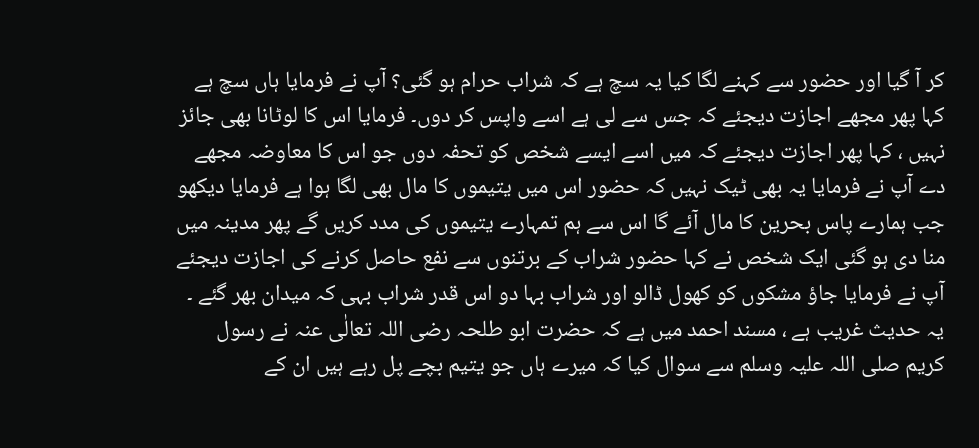کر آ گیا اور حضور سے کہنے لگا کیا یہ سچ ہے کہ شراب حرام ہو گئی؟ آپ نے فرمایا ہاں سچ ہے کہا پھر مجھے اجازت دیجئے کہ جس سے لی ہے اسے واپس کر دوں۔ فرمایا اس کا لوٹانا بھی جائز نہیں ، کہا پھر اجازت دیجئے کہ میں اسے ایسے شخص کو تحفہ دوں جو اس کا معاوضہ مجھے دے آپ نے فرمایا یہ بھی ٹیک نہیں کہ حضور اس میں یتیموں کا مال بھی لگا ہوا ہے فرمایا دیکھو جب ہمارے پاس بحرین کا مال آئے گا اس سے ہم تمہارے یتیموں کی مدد کریں گے پھر مدینہ میں منا دی ہو گئی ایک شخص نے کہا حضور شراب کے برتنوں سے نفع حاصل کرنے کی اجازت دیجئے آپ نے فرمایا جاؤ مشکوں کو کھول ڈالو اور شراب بہا دو اس قدر شراب بہی کہ میدان بھر گئے ۔ یہ حدیث غریب ہے ، مسند احمد میں ہے کہ حضرت ابو طلحہ رضی اللہ تعالٰی عنہ نے رسول کریم صلی اللہ علیہ وسلم سے سوال کیا کہ میرے ہاں جو یتیم بچے پل رہے ہیں ان کے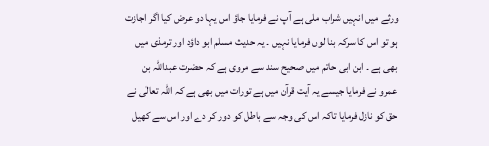ورثے میں انہیں شراب ملی ہے آپ نے فرمایا جاؤ اس یہا دو عرض کیا اگر اجازت ہو تو اس کا سرکہ بنا لوں فرمایا نہیں ۔ یہ حدیث مسلم ابو داؤد اور ترمذی میں بھی ہے ۔ ابن ابی حاتم میں صحیح سند سے مروی ہے کہ حضرت عبداللہ بن عمرو نے فرمایا جیسے یہ آیت قرآن میں ہے تورات میں بھی ہے کہ اللہ تعالٰی نے حق کو نازل فرمایا تاکہ اس کی وجہ سے باطل کو دور کر دے اور اس سے کھیل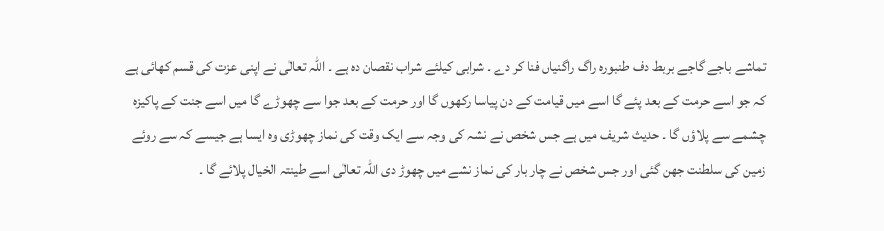تماشے باجے گاجے بربط دف طنبورہ راگ راگنیاں فنا کر دے ۔ شرابی کیلئے شراب نقصان دہ ہے ۔ اللہ تعالٰی نے اپنی عزت کی قسم کھائی ہے کہ جو اسے حرمت کے بعد پئے گا اسے میں قیامت کے دن پیاسا رکھوں گا اور حرمت کے بعد جوا سے چھوڑے گا میں اسے جنت کے پاکیزہ چشمے سے پلاؤں گا ۔ حدیث شریف میں ہے جس شخص نے نشہ کی وجہ سے ایک وقت کی نماز چھوڑی وہ ایسا ہے جیسے کہ سے روئے زمین کی سلطنت جھن گئی اور جس شخص نے چار بار کی نماز نشے میں چھوڑ دی اللہ تعالٰی اسے طینتہ الخیال پلائے گا ۔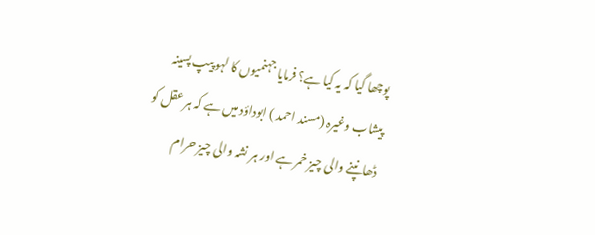پوچھا گیا کہ یہ کیا ہے؟ فرمایا جہنمیوں کا لہو پیپ پسینہ پیشاب وغیرہ (مسند احمد ) ابوداؤد میں ہے کہ ہر عقل کو ڈھانپنے والی چیز خمر ہے اور ہر نشہ والی چیز حرام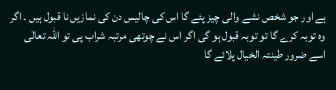ہے اور جو شخص نشے والی چیز پئے گا اس کی چالیس دن کی نمازیں نا قبول ہیں ۔ اگر وہ توبہ کرے گا تو توبہ قبول ہو گی اگر اس نے چوتھی مرتبہ شراب پی تو اللہ تعالٰی اسے ضرور طینتہ الخیال پلائے گا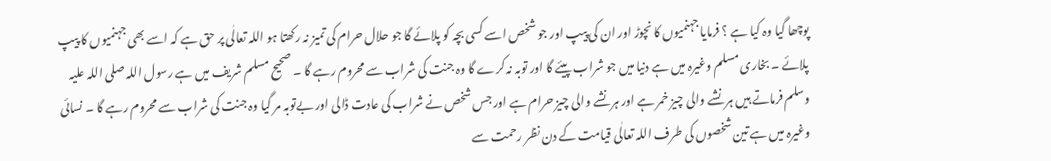پوچھا گیا وہ کیا ہے ؟ فرمایا جہنمیوں کا نچوڑ اور ان کی پیپ اور جو شخص اسے کسی بچہ کو پلائے گا جو حلال حرام کی تمیز نہ رکھتا ہو اللہ تعالٰی پر حق ہے کہ اسے بھی جہنمیوں کا پیپ پلائے ۔ بخاری مسلم وغیرہ میں ہے دنیا میں جو شراب پیئے گا اور توبہ نہ کرے گا وہ جنت کی شراب سے محروم رہے گا ۔ صحیح مسلم شریف میں ہے رسول اللہ صلی اللہ علیہ وسلم فرماتے ہیں ہر نشے والی چیز خمر ہے اور ہر نشے والی چیز حرام ہے اور جس شخص نے شراب کی عادت ڈالی اور بےتوبہ مر گیا وہ جنت کی شراب سے محروم رہے گا ۔ نسائی وغیرہ میں ہے تین شخصوں کی طرف اللہ تعالٰی قیامت کے دن نظر رحمت سے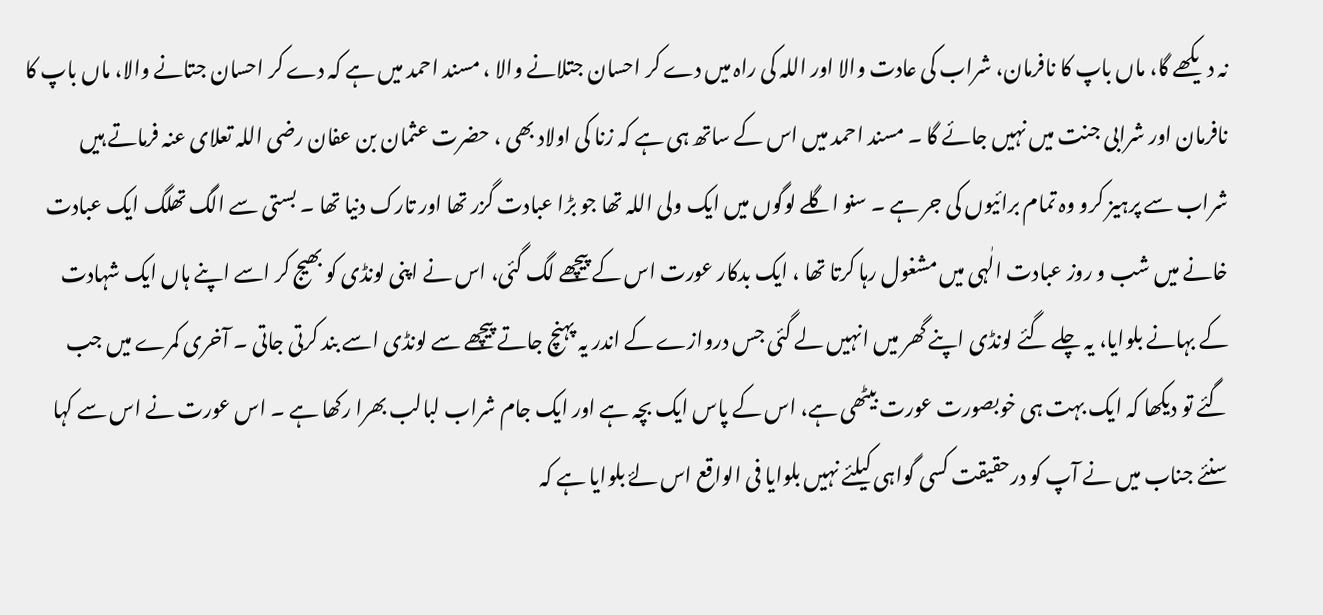نہ دیکھے گا، ماں باپ کا نافرمان، شراب کی عادت والا اور اللہ کی راہ میں دے کر احسان جتلانے والا ، مسند احمد میں ہے کہ دے کر احسان جتانے والا، ماں باپ کا نافرمان اور شرابی جنت میں نہیں جائے گا ۔ مسند احمد میں اس کے ساتھ ہی ہے کہ زنا کی اولاد بھی ، حضرت عثمان بن عفان رضی اللہ تعلای عنہ فرماتے ہیں شراب سے پرہیز کرو وہ تمام برائیوں کی جر ہے ۔ سنو اگلے لوگوں میں ایک ولی اللہ تھا جو بڑا عبادت گزر تھا اور تارک دنیا تھا ۔ بستی سے الگ تھلگ ایک عبادت خانے میں شب و روز عبادت الٰہی میں مشغول رہا کرتا تھا ، ایک بدکار عورت اس کے پیچھے لگ گئی، اس نے اپنی لونڈی کو بھیج کر اسے اپنے ہاں ایک شہادت کے بہانے بلوایا، یہ چلے گئے لونڈی اپنے گھر میں انہیں لے گئی جس دروازے کے اندر یہ پہنچ جاتے پیچھے سے لونڈی اسے بند کرتی جاتی ۔ آخری کمرے میں جب گئے تو دیکھا کہ ایک بہت ہی خوبصورت عورت بیٹھی ہے، اس کے پاس ایک بچہ ہے اور ایک جام شراب لبالب بھرا رکھا ہے ۔ اس عورت نے اس سے کہا سنئے جناب میں نے آپ کو درحقیقت کسی گواہی کیلئے نہیں بلوایا فی الواقع اس لۓ بلوایا ہے کہ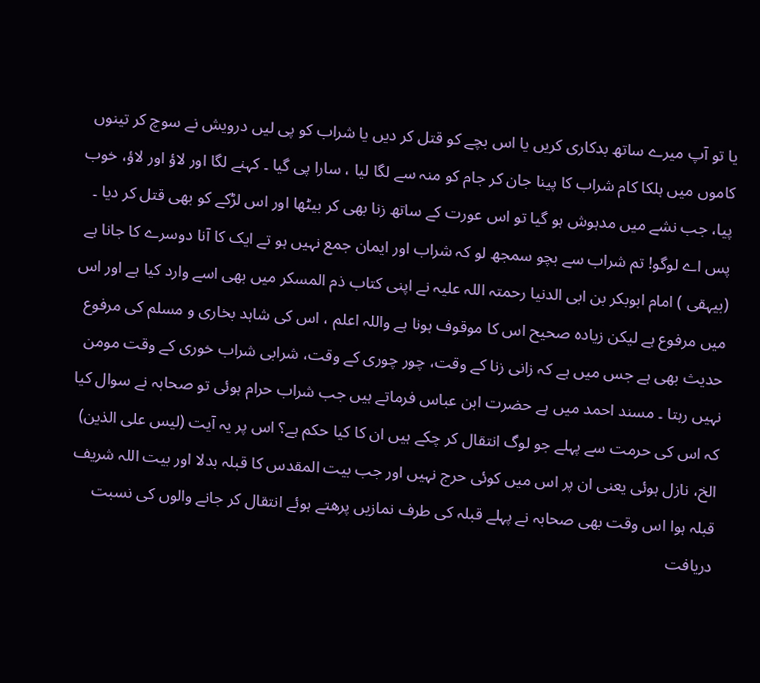یا تو آپ میرے ساتھ بدکاری کریں یا اس بچے کو قتل کر دیں یا شراب کو پی لیں درویش نے سوچ کر تینوں کاموں میں ہلکا کام شراب کا پینا جان کر جام کو منہ سے لگا لیا ، سارا پی گیا ۔ کہنے لگا اور لاؤ اور لاؤ، خوب پیا، جب نشے میں مدہوش ہو گیا تو اس عورت کے ساتھ زنا بھی کر بیٹھا اور اس لڑکے کو بھی قتل کر دیا ۔ پس اے لوگو! تم شراب سے بچو سمجھ لو کہ شراب اور ایمان جمع نہیں ہو تے ایک کا آنا دوسرے کا جانا ہے (بیہقی ) امام ابوبکر بن ابی الدنیا رحمتہ اللہ علیہ نے اپنی کتاب ذم المسکر میں بھی اسے وارد کیا ہے اور اس میں مرفوع ہے لیکن زیادہ صحیح اس کا موقوف ہونا ہے واللہ اعلم ، اس کی شاہد بخاری و مسلم کی مرفوع حدیث بھی ہے جس میں ہے کہ زانی زنا کے وقت، چور چوری کے وقت، شرابی شراب خوری کے وقت مومن نہیں رہتا ۔ مسند احمد میں ہے حضرت ابن عباس فرماتے ہیں جب شراب حرام ہوئی تو صحابہ نے سوال کیا کہ اس کی حرمت سے پہلے جو لوگ انتقال کر چکے ہیں ان کا کیا حکم ہے؟ اس پر یہ آیت (لیس علی الذین) الخ، نازل ہوئی یعنی ان پر اس میں کوئی حرج نہیں اور جب بیت المقدس کا قبلہ بدلا اور بیت اللہ شریف قبلہ ہوا اس وقت بھی صحابہ نے پہلے قبلہ کی طرف نمازیں پرھتے ہوئے انتقال کر جانے والوں کی نسبت دریافت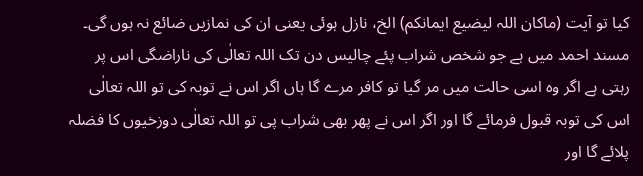کیا تو آیت (ماکان اللہ لیضیع ایمانکم) الخ، نازل ہوئی یعنی ان کی نمازیں ضائع نہ ہوں گی۔ مسند احمد میں ہے جو شخص شراب پئے چالیس دن تک اللہ تعالٰی کی ناراضگی اس پر رہتی ہے اگر وہ اسی حالت میں مر گیا تو کافر مرے گا ہاں اگر اس نے توبہ کی تو اللہ تعالٰی اس کی توبہ قبول فرمائے گا اور اگر اس نے پھر بھی شراب پی تو اللہ تعالٰی دوزخیوں کا فضلہ پلائے گا اور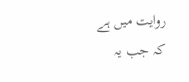روایت میں ہے کہ جب یہ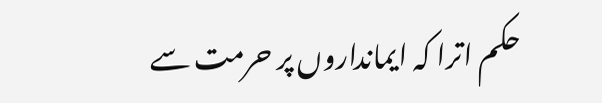حکم اترا کہ ایمانداروں پر حرمت سے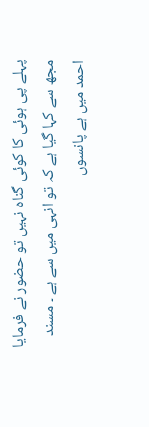پہلے پی ہوئی کا کوئی گناہ نہیں تو حضور نے فرمایا مجھ سے کہا گیا ہے کہ تو انہی میں سے ہے ۔ مسند احمد میں ہے پانسوں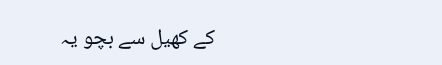کے کھیل سے بچو یہ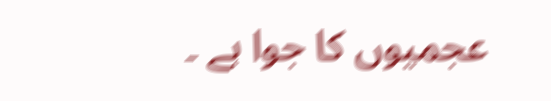عجمیوں کا جوا ہے ۔